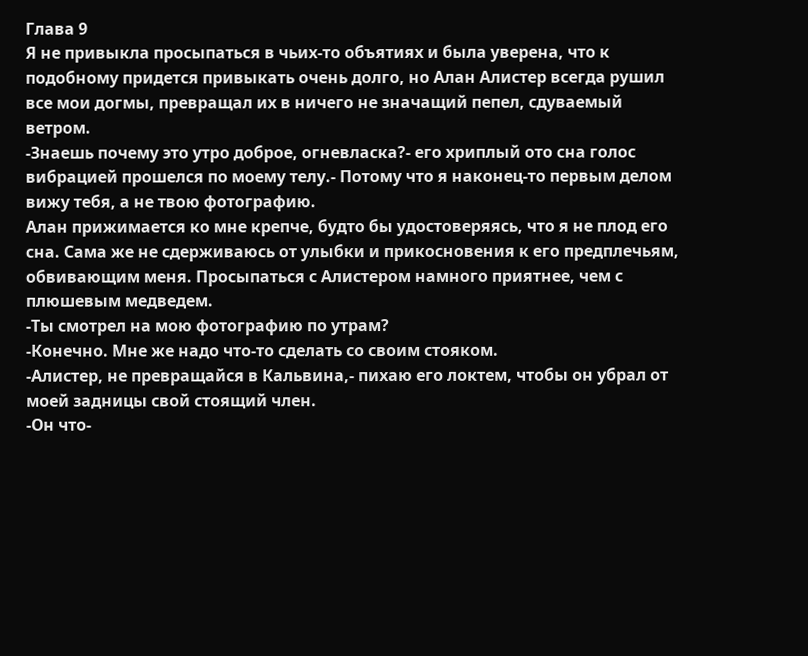Глава 9
Я не привыкла просыпаться в чьих-то объятиях и была уверена, что к подобному придется привыкать очень долго, но Алан Алистер всегда рушил все мои догмы, превращал их в ничего не значащий пепел, сдуваемый ветром.
-Знаешь почему это утро доброе, огневласка?- его хриплый ото сна голос вибрацией прошелся по моему телу.- Потому что я наконец-то первым делом вижу тебя, а не твою фотографию.
Алан прижимается ко мне крепче, будто бы удостоверяясь, что я не плод его сна. Сама же не сдерживаюсь от улыбки и прикосновения к его предплечьям, обвивающим меня. Просыпаться с Алистером намного приятнее, чем с плюшевым медведем.
-Ты смотрел на мою фотографию по утрам?
-Конечно. Мне же надо что-то сделать со своим стояком.
-Алистер, не превращайся в Кальвина,- пихаю его локтем, чтобы он убрал от моей задницы свой стоящий член.
-Он что-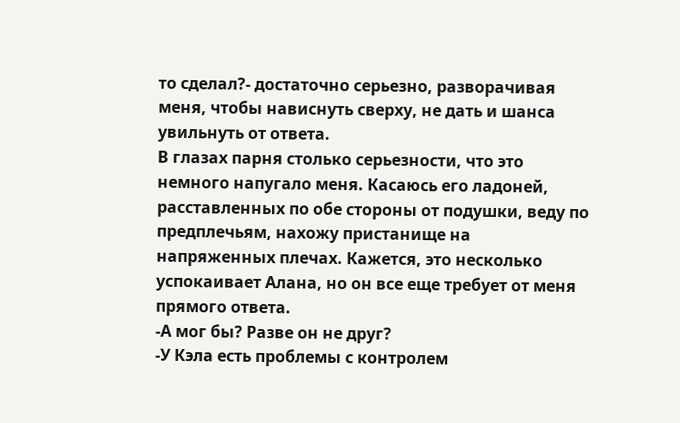то сделал?- достаточно серьезно, разворачивая меня, чтобы нависнуть сверху, не дать и шанса увильнуть от ответа.
В глазах парня столько серьезности, что это немного напугало меня. Касаюсь его ладоней, расставленных по обе стороны от подушки, веду по предплечьям, нахожу пристанище на напряженных плечах. Кажется, это несколько успокаивает Алана, но он все еще требует от меня прямого ответа.
-А мог бы? Разве он не друг?
-У Кэла есть проблемы с контролем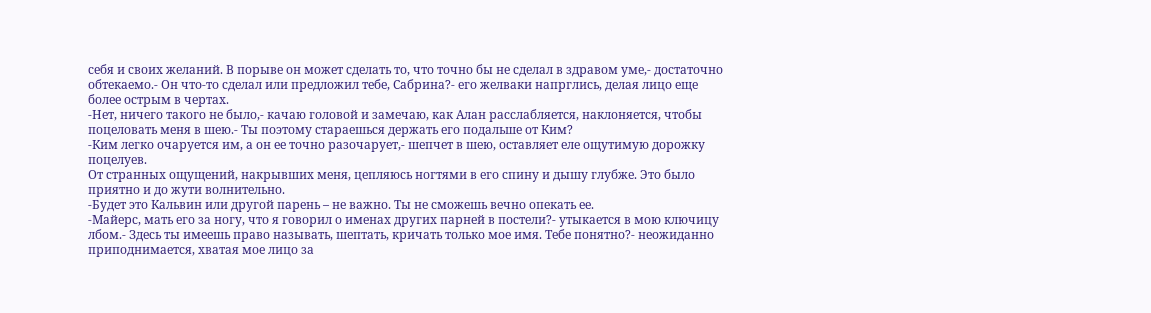себя и своих желаний. В порыве он может сделать то, что точно бы не сделал в здравом уме,- достаточно обтекаемо.- Он что-то сделал или предложил тебе, Сабрина?- его желваки напрглись, делая лицо еще более острым в чертах.
-Нет, ничего такого не было,- качаю головой и замечаю, как Алан расслабляется, наклоняется, чтобы поцеловать меня в шею.- Ты поэтому стараешься держать его подальше от Ким?
-Ким легко очаруется им, а он ее точно разочарует,- шепчет в шею, оставляет еле ощутимую дорожку поцелуев.
От странных ощущений, накрывших меня, цепляюсь ногтями в его спину и дышу глубже. Это было приятно и до жути волнительно.
-Будет это Кальвин или другой парень – не важно. Ты не сможешь вечно опекать ее.
-Майерс, мать его за ногу, что я говорил о именах других парней в постели?- утыкается в мою ключицу лбом.- Здесь ты имеешь право называть, шептать, кричать только мое имя. Тебе понятно?- неожиданно приподнимается, хватая мое лицо за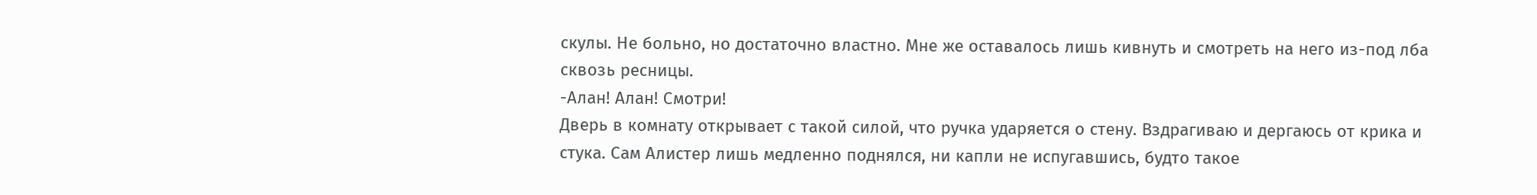скулы. Не больно, но достаточно властно. Мне же оставалось лишь кивнуть и смотреть на него из-под лба сквозь ресницы.
-Алан! Алан! Смотри!
Дверь в комнату открывает с такой силой, что ручка ударяется о стену. Вздрагиваю и дергаюсь от крика и стука. Сам Алистер лишь медленно поднялся, ни капли не испугавшись, будто такое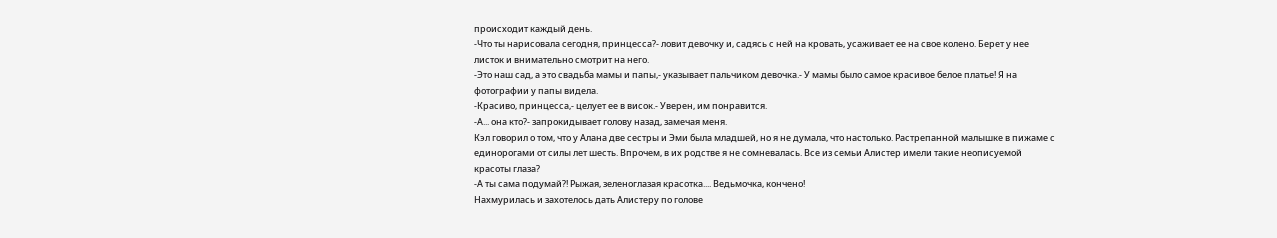происходит каждый день.
-Что ты нарисовала сегодня, принцесса?- ловит девочку и, садясь с ней на кровать, усаживает ее на свое колено. Берет у нее листок и внимательно смотрит на него.
-Это наш сад, а это свадьба мамы и папы,- указывает пальчиком девочка.- У мамы было самое красивое белое платье! Я на фотографии у папы видела.
-Красиво, принцесса,- целует ее в висок.- Уверен, им понравится.
-А... она кто?- запрокидывает голову назад, замечая меня.
Кэл говорил о том, что у Алана две сестры и Эми была младшей, но я не думала, что настолько. Растрепанной малышке в пижаме с единорогами от силы лет шесть. Впрочем, в их родстве я не сомневалась. Все из семьи Алистер имели такие неописуемой красоты глаза?
-А ты сама подумай?! Рыжая, зеленоглазая красотка.... Ведьмочка, кончено!
Нахмурилась и захотелось дать Алистеру по голове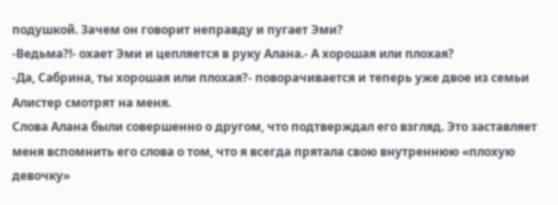подушкой. Зачем он говорит неправду и пугает Эми?
-Ведьма?!- охает Эми и цепляется в руку Алана.- А хорошая или плохая?
-Да, Сабрина, ты хорошая или плохая?- поворачивается и теперь уже двое из семьи Алистер смотрят на меня.
Слова Алана были совершенно о другом, что подтверждал его взгляд. Это заставляет меня вспомнить его слова о том, что я всегда прятала свою внутреннюю «плохую девочку»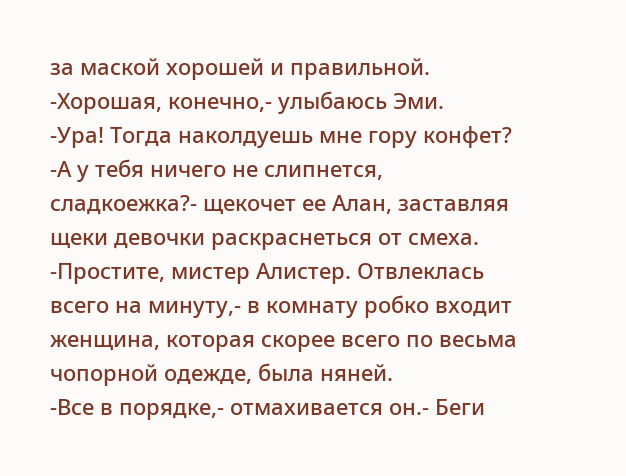за маской хорошей и правильной.
-Хорошая, конечно,- улыбаюсь Эми.
-Ура! Тогда наколдуешь мне гору конфет?
-А у тебя ничего не слипнется, сладкоежка?- щекочет ее Алан, заставляя щеки девочки раскраснеться от смеха.
-Простите, мистер Алистер. Отвлеклась всего на минуту,- в комнату робко входит женщина, которая скорее всего по весьма чопорной одежде, была няней.
-Все в порядке,- отмахивается он.- Беги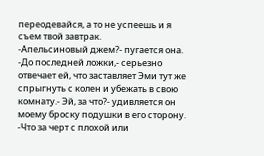переодевайся, а то не успеешь и я съем твой завтрак.
-Апельсиновый джем?- пугается она.
-До последней ложки,- серьезно отвечает ей, что заставляет Эми тут же спрыгнуть с колен и убежать в свою комнату.- Эй, за что?- удивляется он моему броску подушки в его сторону.
-Что за черт с плохой или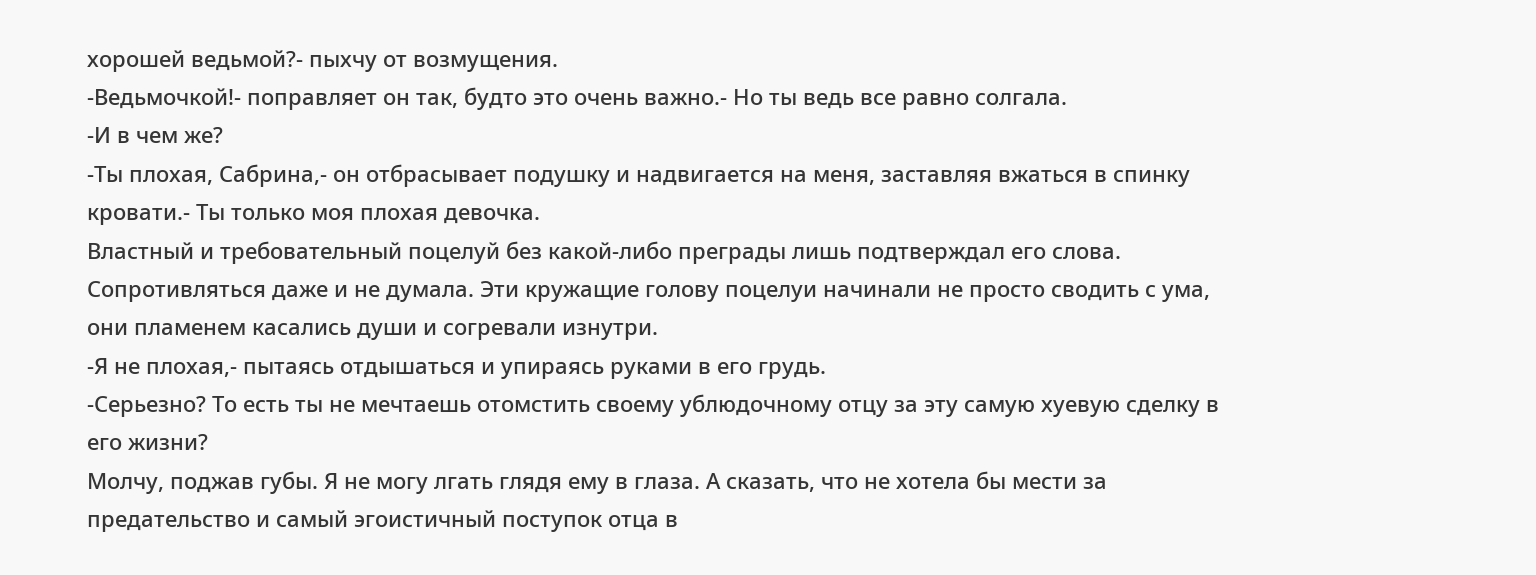хорошей ведьмой?- пыхчу от возмущения.
-Ведьмочкой!- поправляет он так, будто это очень важно.- Но ты ведь все равно солгала.
-И в чем же?
-Ты плохая, Сабрина,- он отбрасывает подушку и надвигается на меня, заставляя вжаться в спинку кровати.- Ты только моя плохая девочка.
Властный и требовательный поцелуй без какой-либо преграды лишь подтверждал его слова. Сопротивляться даже и не думала. Эти кружащие голову поцелуи начинали не просто сводить с ума, они пламенем касались души и согревали изнутри.
-Я не плохая,- пытаясь отдышаться и упираясь руками в его грудь.
-Серьезно? То есть ты не мечтаешь отомстить своему ублюдочному отцу за эту самую хуевую сделку в его жизни?
Молчу, поджав губы. Я не могу лгать глядя ему в глаза. А сказать, что не хотела бы мести за предательство и самый эгоистичный поступок отца в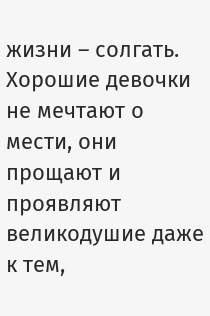жизни – солгать. Хорошие девочки не мечтают о мести, они прощают и проявляют великодушие даже к тем,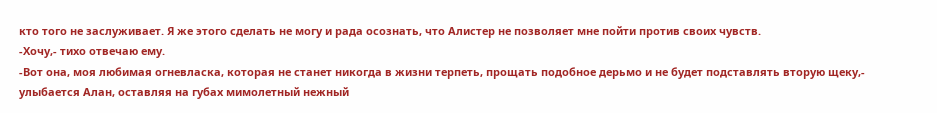кто того не заслуживает. Я же этого сделать не могу и рада осознать, что Алистер не позволяет мне пойти против своих чувств.
-Хочу,- тихо отвечаю ему.
-Вот она, моя любимая огневласка, которая не станет никогда в жизни терпеть, прощать подобное дерьмо и не будет подставлять вторую щеку,- улыбается Алан, оставляя на губах мимолетный нежный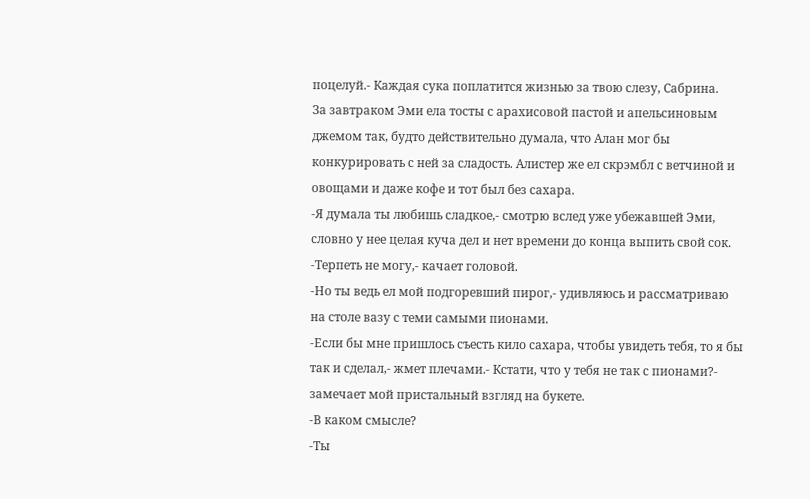поцелуй.- Каждая сука поплатится жизнью за твою слезу, Сабрина.
За завтраком Эми ела тосты с арахисовой пастой и апельсиновым джемом так, будто действительно думала, что Алан мог бы конкурировать с ней за сладость. Алистер же ел скрэмбл с ветчиной и овощами и даже кофе и тот был без сахара.
-Я думала ты любишь сладкое,- смотрю вслед уже убежавшей Эми, словно у нее целая куча дел и нет времени до конца выпить свой сок.
-Терпеть не могу,- качает головой.
-Но ты ведь ел мой подгоревший пирог,- удивляюсь и рассматриваю на столе вазу с теми самыми пионами.
-Если бы мне пришлось съесть кило сахара, чтобы увидеть тебя, то я бы так и сделал,- жмет плечами.- Кстати, что у тебя не так с пионами?- замечает мой пристальный взгляд на букете.
-В каком смысле?
-Ты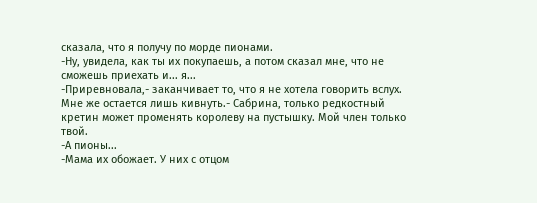сказала, что я получу по морде пионами.
-Ну, увидела, как ты их покупаешь, а потом сказал мне, что не сможешь приехать и... я...
-Приревновала,- заканчивает то, что я не хотела говорить вслух. Мне же остается лишь кивнуть.- Сабрина, только редкостный кретин может променять королеву на пустышку. Мой член только твой.
-А пионы...
-Мама их обожает. У них с отцом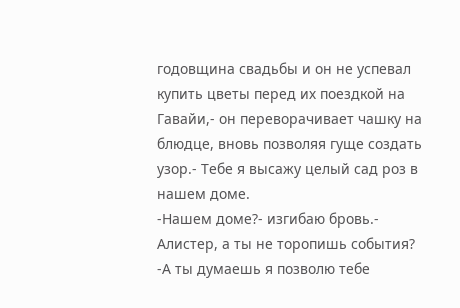годовщина свадьбы и он не успевал купить цветы перед их поездкой на Гавайи,- он переворачивает чашку на блюдце, вновь позволяя гуще создать узор.- Тебе я высажу целый сад роз в нашем доме.
-Нашем доме?- изгибаю бровь.- Алистер, а ты не торопишь события?
-А ты думаешь я позволю тебе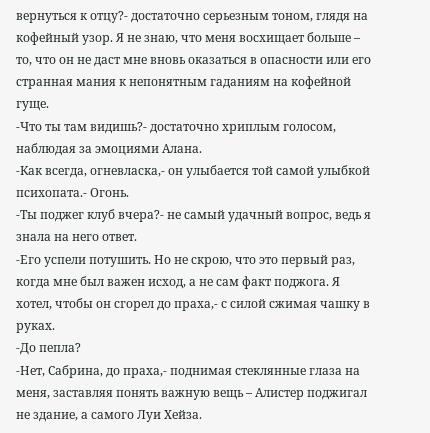вернуться к отцу?- достаточно серьезным тоном, глядя на кофейный узор. Я не знаю, что меня восхищает больше – то, что он не даст мне вновь оказаться в опасности или его странная мания к непонятным гаданиям на кофейной гуще.
-Что ты там видишь?- достаточно хриплым голосом, наблюдая за эмоциями Алана.
-Как всегда, огневласка,- он улыбается той самой улыбкой психопата.- Огонь.
-Ты поджег клуб вчера?- не самый удачный вопрос, ведь я знала на него ответ.
-Его успели потушить. Но не скрою, что это первый раз, когда мне был важен исход, а не сам факт поджога. Я хотел, чтобы он сгорел до праха,- с силой сжимая чашку в руках.
-До пепла?
-Нет, Сабрина, до праха,- поднимая стеклянные глаза на меня, заставляя понять важную вещь – Алистер поджигал не здание, а самого Луи Хейза.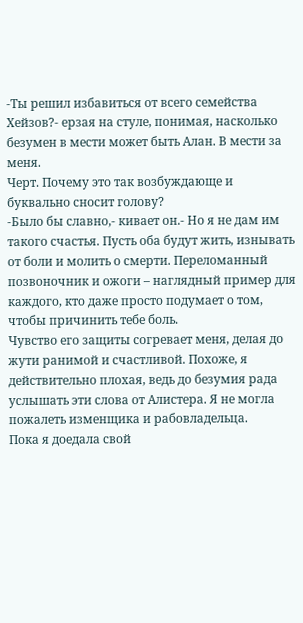-Ты решил избавиться от всего семейства Хейзов?- ерзая на стуле, понимая, насколько безумен в мести может быть Алан. В мести за меня.
Черт. Почему это так возбуждающе и буквально сносит голову?
-Было бы славно,- кивает он.- Но я не дам им такого счастья. Пусть оба будут жить, изнывать от боли и молить о смерти. Переломанный позвоночник и ожоги – наглядный пример для каждого, кто даже просто подумает о том, чтобы причинить тебе боль.
Чувство его защиты согревает меня, делая до жути ранимой и счастливой. Похоже, я действительно плохая, ведь до безумия рада услышать эти слова от Алистера. Я не могла пожалеть изменщика и рабовладельца.
Пока я доедала свой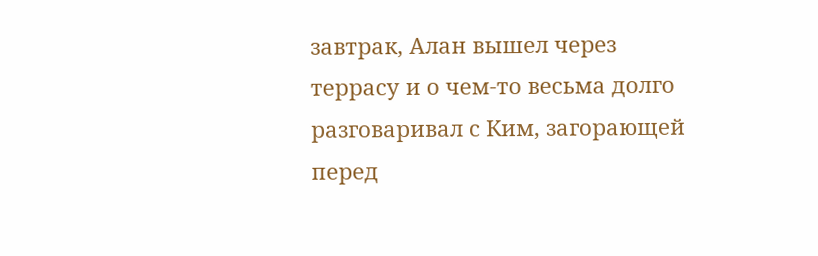завтрак, Алан вышел через террасу и о чем-то весьма долго разговаривал с Ким, загорающей перед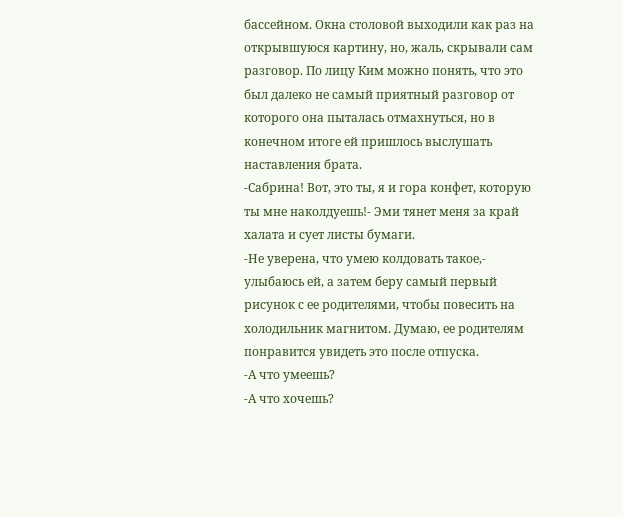бассейном. Окна столовой выходили как раз на открывшуюся картину, но, жаль, скрывали сам разговор. По лицу Ким можно понять, что это был далеко не самый приятный разговор от которого она пыталась отмахнуться, но в конечном итоге ей пришлось выслушать наставления брата.
-Сабрина! Вот, это ты, я и гора конфет, которую ты мне наколдуешь!- Эми тянет меня за край халата и сует листы бумаги.
-Не уверена, что умею колдовать такое,- улыбаюсь ей, а затем беру самый первый рисунок с ее родителями, чтобы повесить на холодильник магнитом. Думаю, ее родителям понравится увидеть это после отпуска.
-А что умеешь?
-А что хочешь?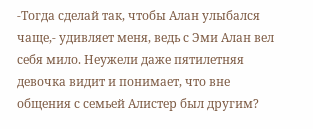-Тогда сделай так, чтобы Алан улыбался чаще,- удивляет меня, ведь с Эми Алан вел себя мило. Неужели даже пятилетняя девочка видит и понимает, что вне общения с семьей Алистер был другим?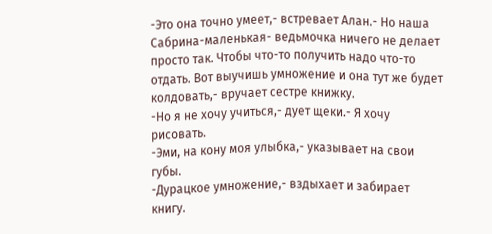-Это она точно умеет,- встревает Алан.- Но наша Сабрина-маленькая- ведьмочка ничего не делает просто так. Чтобы что-то получить надо что-то отдать. Вот выучишь умножение и она тут же будет колдовать,- вручает сестре книжку.
-Но я не хочу учиться,- дует щеки.- Я хочу рисовать.
-Эми, на кону моя улыбка,- указывает на свои губы.
-Дурацкое умножение,- вздыхает и забирает книгу.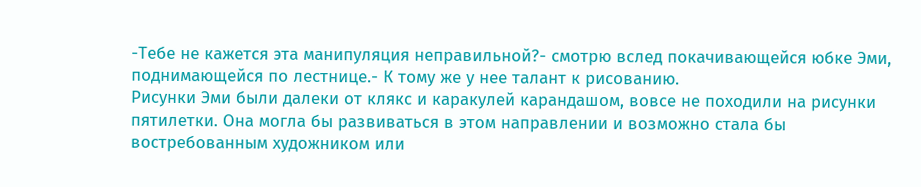-Тебе не кажется эта манипуляция неправильной?- смотрю вслед покачивающейся юбке Эми, поднимающейся по лестнице.- К тому же у нее талант к рисованию.
Рисунки Эми были далеки от клякс и каракулей карандашом, вовсе не походили на рисунки пятилетки. Она могла бы развиваться в этом направлении и возможно стала бы востребованным художником или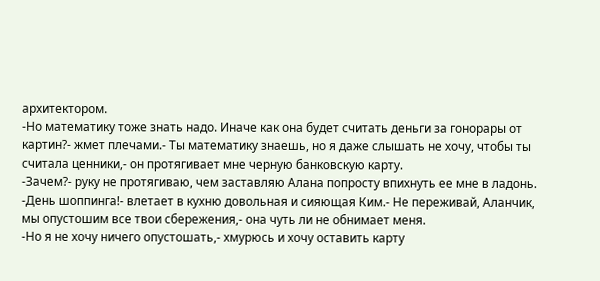архитектором.
-Но математику тоже знать надо. Иначе как она будет считать деньги за гонорары от картин?- жмет плечами.- Ты математику знаешь, но я даже слышать не хочу, чтобы ты считала ценники,- он протягивает мне черную банковскую карту.
-Зачем?- руку не протягиваю, чем заставляю Алана попросту впихнуть ее мне в ладонь.
-День шоппинга!- влетает в кухню довольная и сияющая Ким.- Не переживай, Аланчик, мы опустошим все твои сбережения,- она чуть ли не обнимает меня.
-Но я не хочу ничего опустошать,- хмурюсь и хочу оставить карту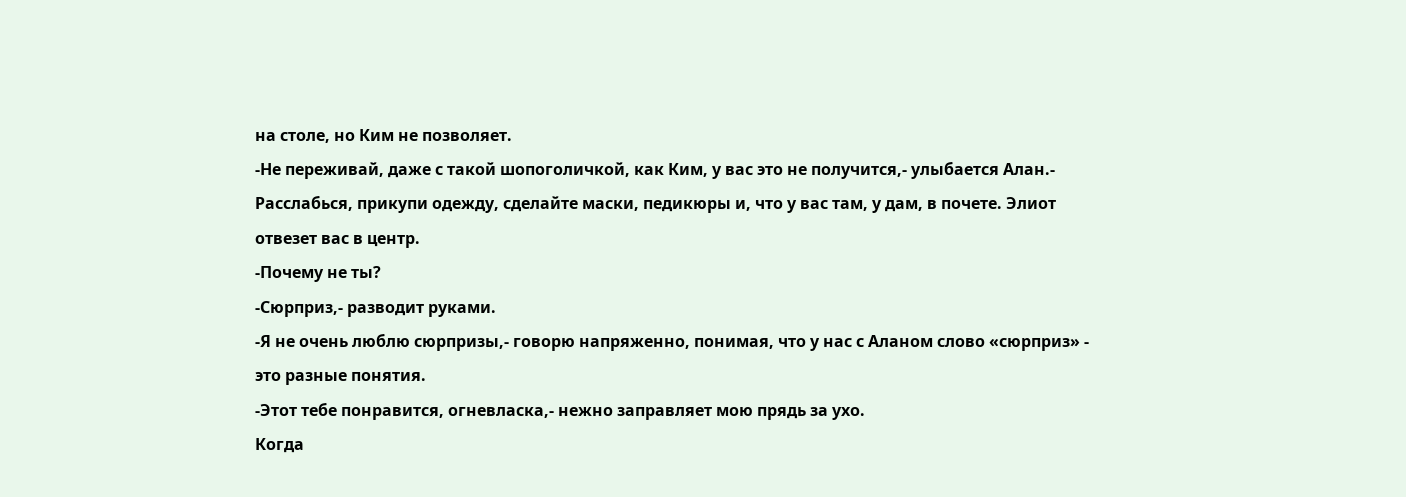на столе, но Ким не позволяет.
-Не переживай, даже с такой шопоголичкой, как Ким, у вас это не получится,- улыбается Алан.- Расслабься, прикупи одежду, сделайте маски, педикюры и, что у вас там, у дам, в почете. Элиот отвезет вас в центр.
-Почему не ты?
-Сюрприз,- разводит руками.
-Я не очень люблю сюрпризы,- говорю напряженно, понимая, что у нас с Аланом слово «сюрприз» - это разные понятия.
-Этот тебе понравится, огневласка,- нежно заправляет мою прядь за ухо.
Когда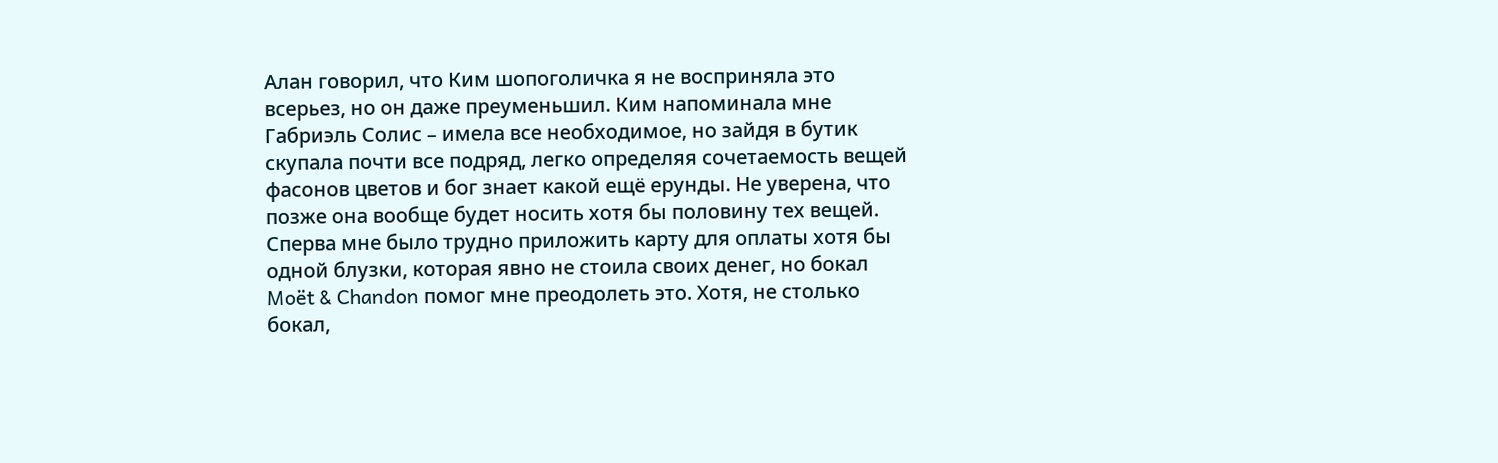Алан говорил, что Ким шопоголичка я не восприняла это всерьез, но он даже преуменьшил. Ким напоминала мне Габриэль Солис – имела все необходимое, но зайдя в бутик скупала почти все подряд, легко определяя сочетаемость вещей фасонов цветов и бог знает какой ещё ерунды. Не уверена, что позже она вообще будет носить хотя бы половину тех вещей.
Сперва мне было трудно приложить карту для оплаты хотя бы одной блузки, которая явно не стоила своих денег, но бокал Moët & Chandon помог мне преодолеть это. Хотя, не столько бокал,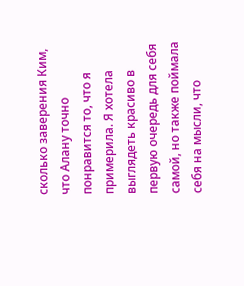сколько заверения Ким, что Алану точно понравится то, что я примерила. Я хотела выглядеть красиво в первую очередь для себя самой, но также поймала себя на мысли, что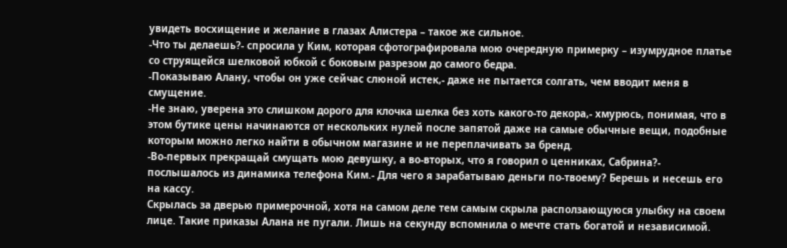увидеть восхищение и желание в глазах Алистера – такое же сильное.
-Что ты делаешь?- спросила у Ким, которая сфотографировала мою очередную примерку – изумрудное платье со струящейся шелковой юбкой с боковым разрезом до самого бедра.
-Показываю Алану, чтобы он уже сейчас слюной истек,- даже не пытается солгать, чем вводит меня в смущение.
-Не знаю, уверена это слишком дорого для клочка шелка без хоть какого-то декора,- хмурюсь, понимая, что в этом бутике цены начинаются от нескольких нулей после запятой даже на самые обычные вещи, подобные которым можно легко найти в обычном магазине и не переплачивать за бренд.
-Во-первых прекращай смущать мою девушку, а во-вторых, что я говорил о ценниках, Сабрина?- послышалось из динамика телефона Ким.- Для чего я зарабатываю деньги по-твоему? Берешь и несешь его на кассу.
Скрылась за дверью примерочной, хотя на самом деле тем самым скрыла расползающуюся улыбку на своем лице. Такие приказы Алана не пугали. Лишь на секунду вспомнила о мечте стать богатой и независимой.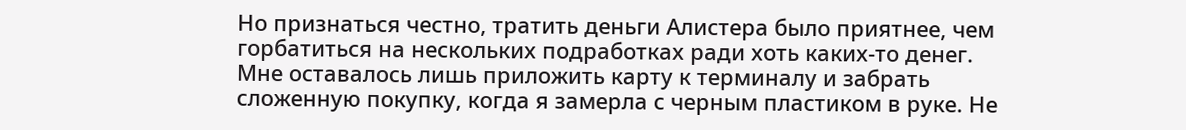Но признаться честно, тратить деньги Алистера было приятнее, чем горбатиться на нескольких подработках ради хоть каких-то денег.
Мне оставалось лишь приложить карту к терминалу и забрать сложенную покупку, когда я замерла с черным пластиком в руке. Не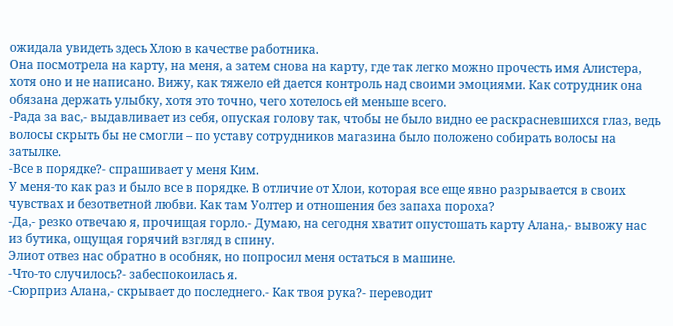ожидала увидеть здесь Хлою в качестве работника.
Она посмотрела на карту, на меня, а затем снова на карту, где так легко можно прочесть имя Алистера, хотя оно и не написано. Вижу, как тяжело ей дается контроль над своими эмоциями. Как сотрудник она обязана держать улыбку, хотя это точно, чего хотелось ей меньше всего.
-Рада за вас,- выдавливает из себя, опуская голову так, чтобы не было видно ее раскрасневшихся глаз, ведь волосы скрыть бы не смогли – по уставу сотрудников магазина было положено собирать волосы на затылке.
-Все в порядке?- спрашивает у меня Ким.
У меня-то как раз и было все в порядке. В отличие от Хлои, которая все еще явно разрывается в своих чувствах и безответной любви. Как там Уолтер и отношения без запаха пороха?
-Да,- резко отвечаю я, прочищая горло.- Думаю, на сегодня хватит опустошать карту Алана,- вывожу нас из бутика, ощущая горячий взгляд в спину.
Элиот отвез нас обратно в особняк, но попросил меня остаться в машине.
-Что-то случилось?- забеспокоилась я.
-Сюрприз Алана,- скрывает до последнего.- Как твоя рука?- переводит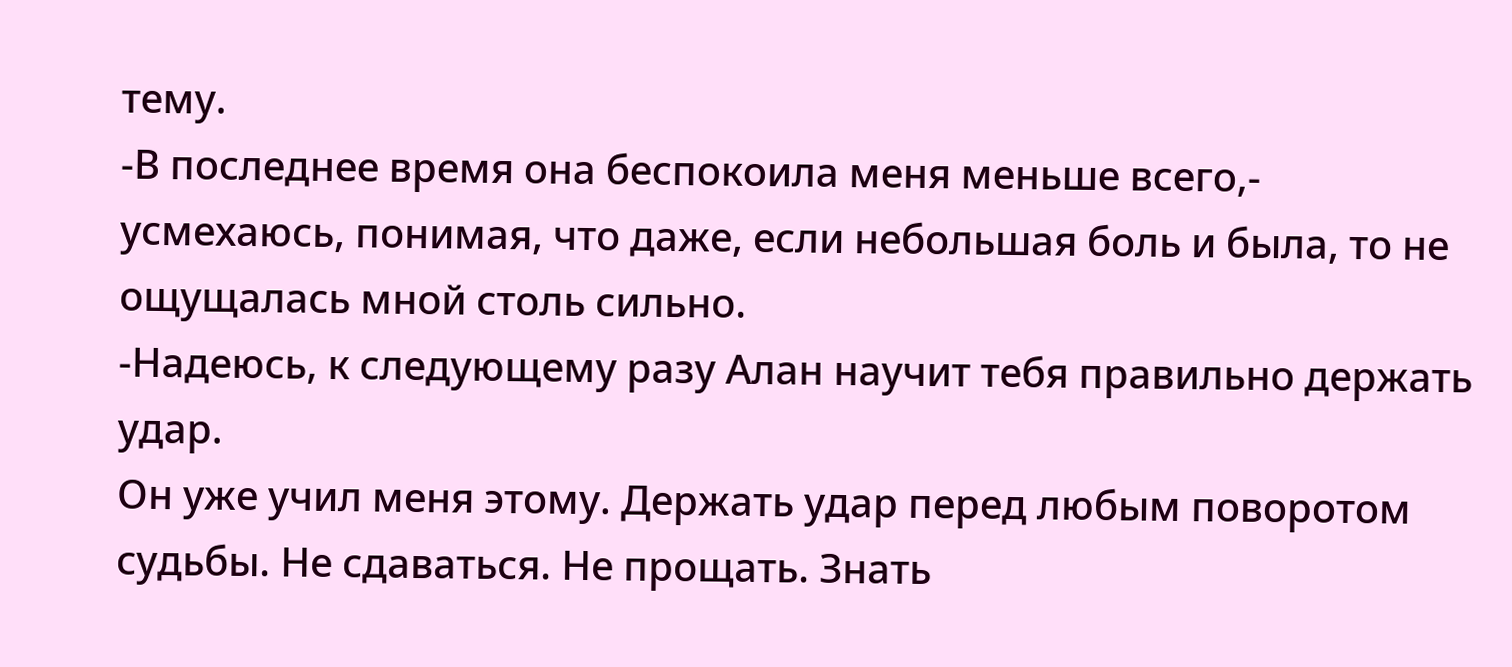тему.
-В последнее время она беспокоила меня меньше всего,- усмехаюсь, понимая, что даже, если небольшая боль и была, то не ощущалась мной столь сильно.
-Надеюсь, к следующему разу Алан научит тебя правильно держать удар.
Он уже учил меня этому. Держать удар перед любым поворотом судьбы. Не сдаваться. Не прощать. Знать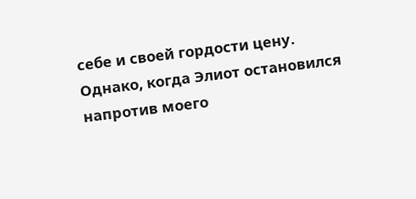себе и своей гордости цену.
Однако, когда Элиот остановился напротив моего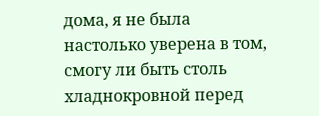дома, я не была настолько уверена в том, смогу ли быть столь хладнокровной перед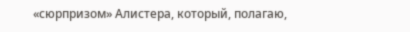«сюрпризом» Алистера, который, полагаю,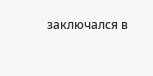заключался в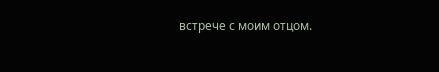встрече с моим отцом.